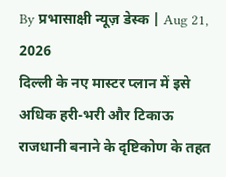By प्रभासाक्षी न्यूज़ डेस्क | Aug 21, 2026
दिल्ली के नए मास्टर प्लान में इसे अधिक हरी-भरी और टिकाऊ राजधानी बनाने के दृष्टिकोण के तहत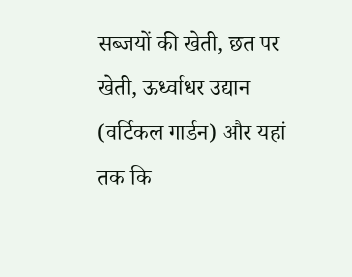सब्जयों की खेती, छत पर खेती, ऊर्ध्वाधर उद्यान (वर्टिकल गार्डन) और यहां तक कि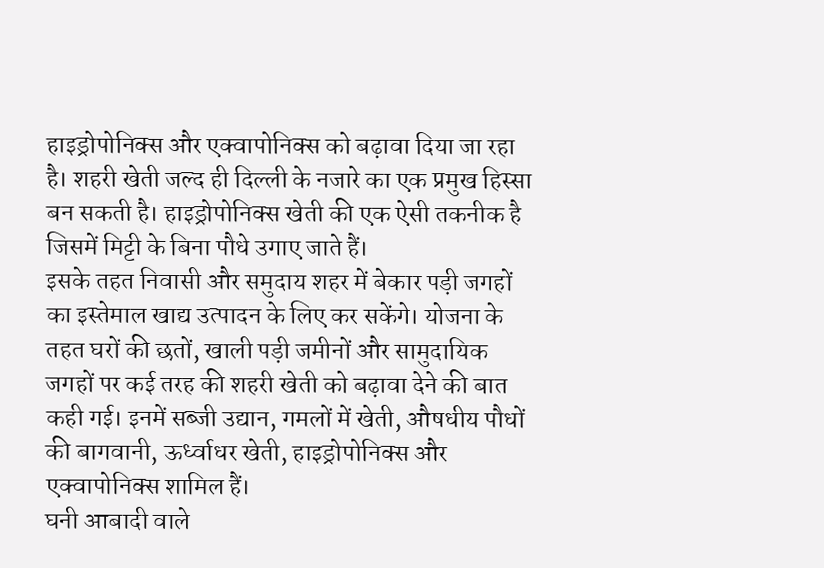हाइड्रोपोनिक्स और एक्वापोनिक्स को बढ़ावा दिया जा रहा है। शहरी खेती जल्द ही दिल्ली के नजारे का एक प्रमुख हिस्सा बन सकती है। हाइड्रोपोनिक्स खेती की एक ऐसी तकनीक है जिसमें मिट्टी के बिना पौधे उगाए जाते हैं।
इसके तहत निवासी और समुदाय शहर में बेकार पड़ी जगहों का इस्तेमाल खाद्य उत्पादन के लिए कर सकेंगे। योजना के तहत घरों की छतों, खाली पड़ी जमीनों और सामुदायिक जगहों पर कई तरह की शहरी खेती को बढ़ावा देने की बात कही गई। इनमें सब्जी उद्यान, गमलों में खेती, औषधीय पौधों की बागवानी, ऊर्ध्वाधर खेती, हाइड्रोपोनिक्स और एक्वापोनिक्स शामिल हैं।
घनी आबादी वाले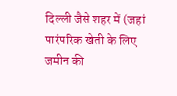दिल्ली जैसे शहर में (जहां पारंपरिक खेती के लिए जमीन की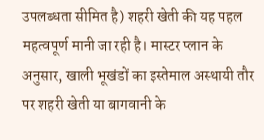उपलब्धता सीमित है) शहरी खेती की यह पहल महत्वपूर्ण मानी जा रही है। मास्टर प्लान के अनुसार, खाली भूखंडों का इस्तेमाल अस्थायी तौर पर शहरी खेती या बागवानी के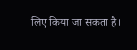लिए किया जा सकता है।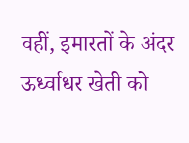वहीं, इमारतों के अंदर ऊर्ध्वाधर खेती को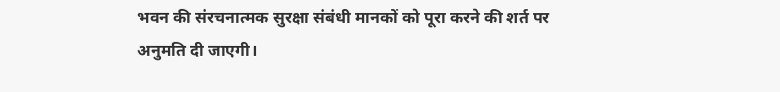भवन की संरचनात्मक सुरक्षा संबंधी मानकों को पूरा करने की शर्त पर अनुमति दी जाएगी।